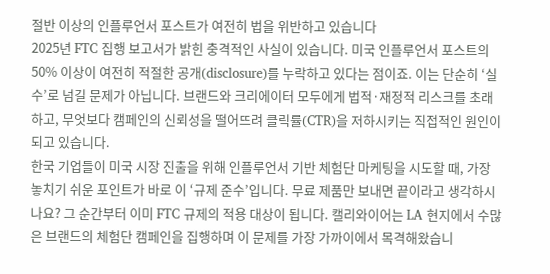절반 이상의 인플루언서 포스트가 여전히 법을 위반하고 있습니다
2025년 FTC 집행 보고서가 밝힌 충격적인 사실이 있습니다. 미국 인플루언서 포스트의 50% 이상이 여전히 적절한 공개(disclosure)를 누락하고 있다는 점이죠. 이는 단순히 ‘실수’로 넘길 문제가 아닙니다. 브랜드와 크리에이터 모두에게 법적·재정적 리스크를 초래하고, 무엇보다 캠페인의 신뢰성을 떨어뜨려 클릭률(CTR)을 저하시키는 직접적인 원인이 되고 있습니다.
한국 기업들이 미국 시장 진출을 위해 인플루언서 기반 체험단 마케팅을 시도할 때, 가장 놓치기 쉬운 포인트가 바로 이 ‘규제 준수’입니다. 무료 제품만 보내면 끝이라고 생각하시나요? 그 순간부터 이미 FTC 규제의 적용 대상이 됩니다. 캘리와이어는 LA 현지에서 수많은 브랜드의 체험단 캠페인을 집행하며 이 문제를 가장 가까이에서 목격해왔습니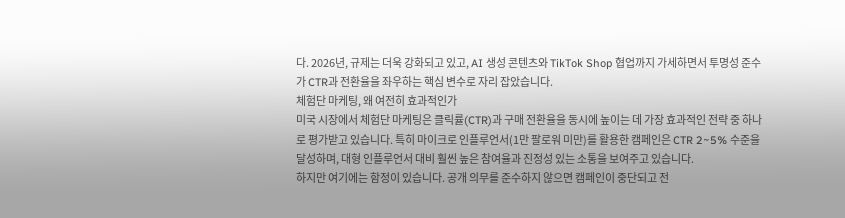다. 2026년, 규제는 더욱 강화되고 있고, AI 생성 콘텐츠와 TikTok Shop 협업까지 가세하면서 투명성 준수가 CTR과 전환율을 좌우하는 핵심 변수로 자리 잡았습니다.
체험단 마케팅, 왜 여전히 효과적인가
미국 시장에서 체험단 마케팅은 클릭률(CTR)과 구매 전환율을 동시에 높이는 데 가장 효과적인 전략 중 하나로 평가받고 있습니다. 특히 마이크로 인플루언서(1만 팔로워 미만)를 활용한 캠페인은 CTR 2~5% 수준을 달성하며, 대형 인플루언서 대비 훨씬 높은 참여율과 진정성 있는 소통을 보여주고 있습니다.
하지만 여기에는 함정이 있습니다. 공개 의무를 준수하지 않으면 캠페인이 중단되고 전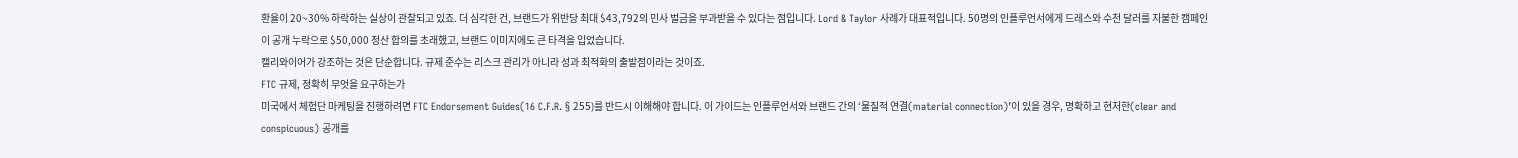환율이 20~30% 하락하는 실상이 관찰되고 있죠. 더 심각한 건, 브랜드가 위반당 최대 $43,792의 민사 벌금을 부과받을 수 있다는 점입니다. Lord & Taylor 사례가 대표적입니다. 50명의 인플루언서에게 드레스와 수천 달러를 지불한 캠페인이 공개 누락으로 $50,000 정산 합의를 초래했고, 브랜드 이미지에도 큰 타격을 입었습니다.
캘리와이어가 강조하는 것은 단순합니다. 규제 준수는 리스크 관리가 아니라 성과 최적화의 출발점이라는 것이죠.
FTC 규제, 정확히 무엇을 요구하는가
미국에서 체험단 마케팅을 진행하려면 FTC Endorsement Guides(16 C.F.R. § 255)를 반드시 이해해야 합니다. 이 가이드는 인플루언서와 브랜드 간의 ‘물질적 연결(material connection)’이 있을 경우, 명확하고 현저한(clear and conspicuous) 공개를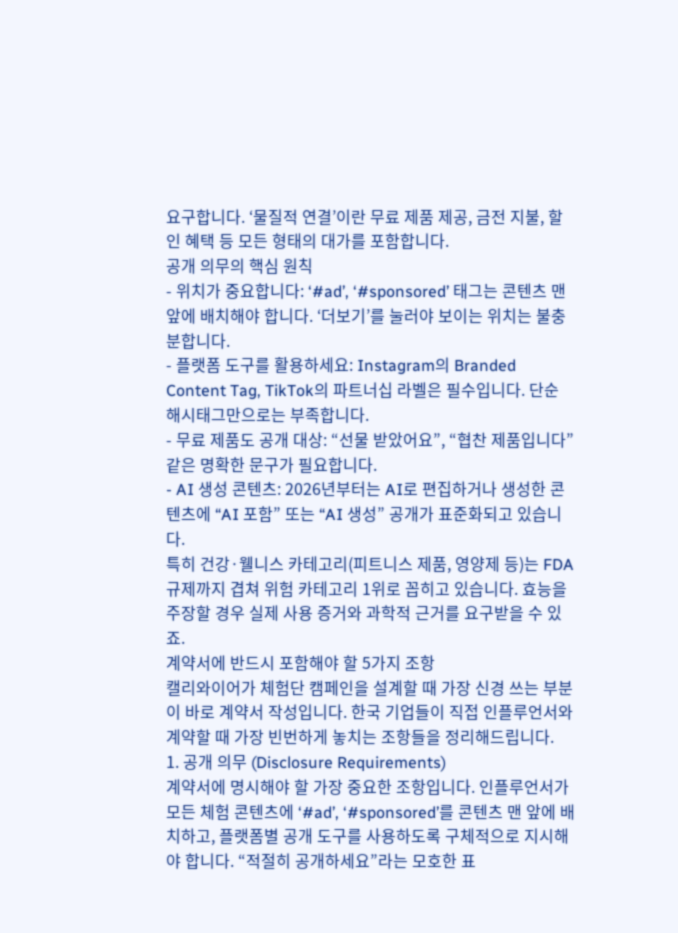요구합니다. ‘물질적 연결’이란 무료 제품 제공, 금전 지불, 할인 혜택 등 모든 형태의 대가를 포함합니다.
공개 의무의 핵심 원칙
- 위치가 중요합니다: ‘#ad’, ‘#sponsored’ 태그는 콘텐츠 맨 앞에 배치해야 합니다. ‘더보기’를 눌러야 보이는 위치는 불충분합니다.
- 플랫폼 도구를 활용하세요: Instagram의 Branded Content Tag, TikTok의 파트너십 라벨은 필수입니다. 단순 해시태그만으로는 부족합니다.
- 무료 제품도 공개 대상: “선물 받았어요”, “협찬 제품입니다” 같은 명확한 문구가 필요합니다.
- AI 생성 콘텐츠: 2026년부터는 AI로 편집하거나 생성한 콘텐츠에 “AI 포함” 또는 “AI 생성” 공개가 표준화되고 있습니다.
특히 건강·웰니스 카테고리(피트니스 제품, 영양제 등)는 FDA 규제까지 겹쳐 위험 카테고리 1위로 꼽히고 있습니다. 효능을 주장할 경우 실제 사용 증거와 과학적 근거를 요구받을 수 있죠.
계약서에 반드시 포함해야 할 5가지 조항
캘리와이어가 체험단 캠페인을 설계할 때 가장 신경 쓰는 부분이 바로 계약서 작성입니다. 한국 기업들이 직접 인플루언서와 계약할 때 가장 빈번하게 놓치는 조항들을 정리해드립니다.
1. 공개 의무 (Disclosure Requirements)
계약서에 명시해야 할 가장 중요한 조항입니다. 인플루언서가 모든 체험 콘텐츠에 ‘#ad’, ‘#sponsored’를 콘텐츠 맨 앞에 배치하고, 플랫폼별 공개 도구를 사용하도록 구체적으로 지시해야 합니다. “적절히 공개하세요”라는 모호한 표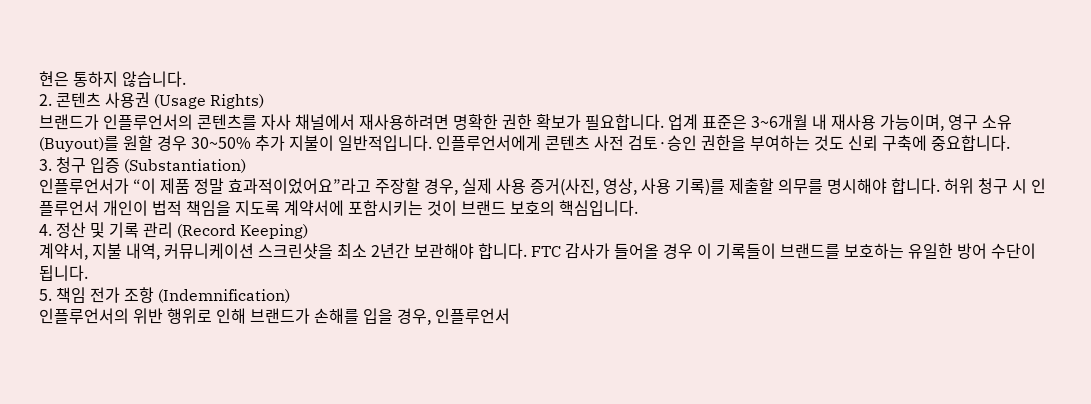현은 통하지 않습니다.
2. 콘텐츠 사용권 (Usage Rights)
브랜드가 인플루언서의 콘텐츠를 자사 채널에서 재사용하려면 명확한 권한 확보가 필요합니다. 업계 표준은 3~6개월 내 재사용 가능이며, 영구 소유(Buyout)를 원할 경우 30~50% 추가 지불이 일반적입니다. 인플루언서에게 콘텐츠 사전 검토·승인 권한을 부여하는 것도 신뢰 구축에 중요합니다.
3. 청구 입증 (Substantiation)
인플루언서가 “이 제품 정말 효과적이었어요”라고 주장할 경우, 실제 사용 증거(사진, 영상, 사용 기록)를 제출할 의무를 명시해야 합니다. 허위 청구 시 인플루언서 개인이 법적 책임을 지도록 계약서에 포함시키는 것이 브랜드 보호의 핵심입니다.
4. 정산 및 기록 관리 (Record Keeping)
계약서, 지불 내역, 커뮤니케이션 스크린샷을 최소 2년간 보관해야 합니다. FTC 감사가 들어올 경우 이 기록들이 브랜드를 보호하는 유일한 방어 수단이 됩니다.
5. 책임 전가 조항 (Indemnification)
인플루언서의 위반 행위로 인해 브랜드가 손해를 입을 경우, 인플루언서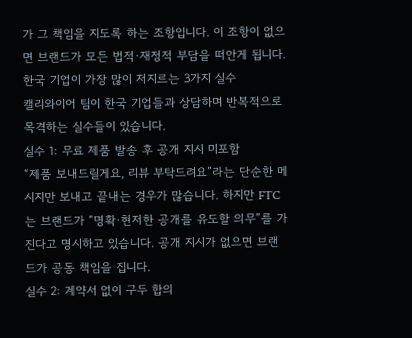가 그 책임을 지도록 하는 조항입니다. 이 조항이 없으면 브랜드가 모든 법적·재정적 부담을 떠안게 됩니다.
한국 기업이 가장 많이 저지르는 3가지 실수
캘리와이어 팀이 한국 기업들과 상담하며 반복적으로 목격하는 실수들이 있습니다.
실수 1: 무료 제품 발송 후 공개 지시 미포함
“제품 보내드릴게요, 리뷰 부탁드려요”라는 단순한 메시지만 보내고 끝내는 경우가 많습니다. 하지만 FTC는 브랜드가 “명확·현저한 공개를 유도할 의무”를 가진다고 명시하고 있습니다. 공개 지시가 없으면 브랜드가 공동 책임을 집니다.
실수 2: 계약서 없이 구두 합의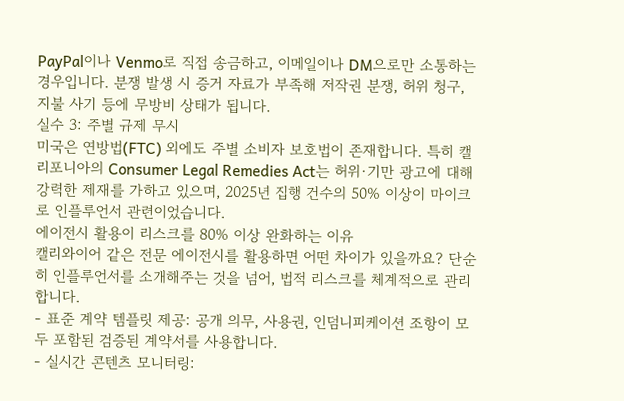PayPal이나 Venmo로 직접 송금하고, 이메일이나 DM으로만 소통하는 경우입니다. 분쟁 발생 시 증거 자료가 부족해 저작권 분쟁, 허위 청구, 지불 사기 등에 무방비 상태가 됩니다.
실수 3: 주별 규제 무시
미국은 연방법(FTC) 외에도 주별 소비자 보호법이 존재합니다. 특히 캘리포니아의 Consumer Legal Remedies Act는 허위·기만 광고에 대해 강력한 제재를 가하고 있으며, 2025년 집행 건수의 50% 이상이 마이크로 인플루언서 관련이었습니다.
에이전시 활용이 리스크를 80% 이상 완화하는 이유
캘리와이어 같은 전문 에이전시를 활용하면 어떤 차이가 있을까요? 단순히 인플루언서를 소개해주는 것을 넘어, 법적 리스크를 체계적으로 관리합니다.
- 표준 계약 템플릿 제공: 공개 의무, 사용권, 인덤니피케이션 조항이 모두 포함된 검증된 계약서를 사용합니다.
- 실시간 콘텐츠 모니터링: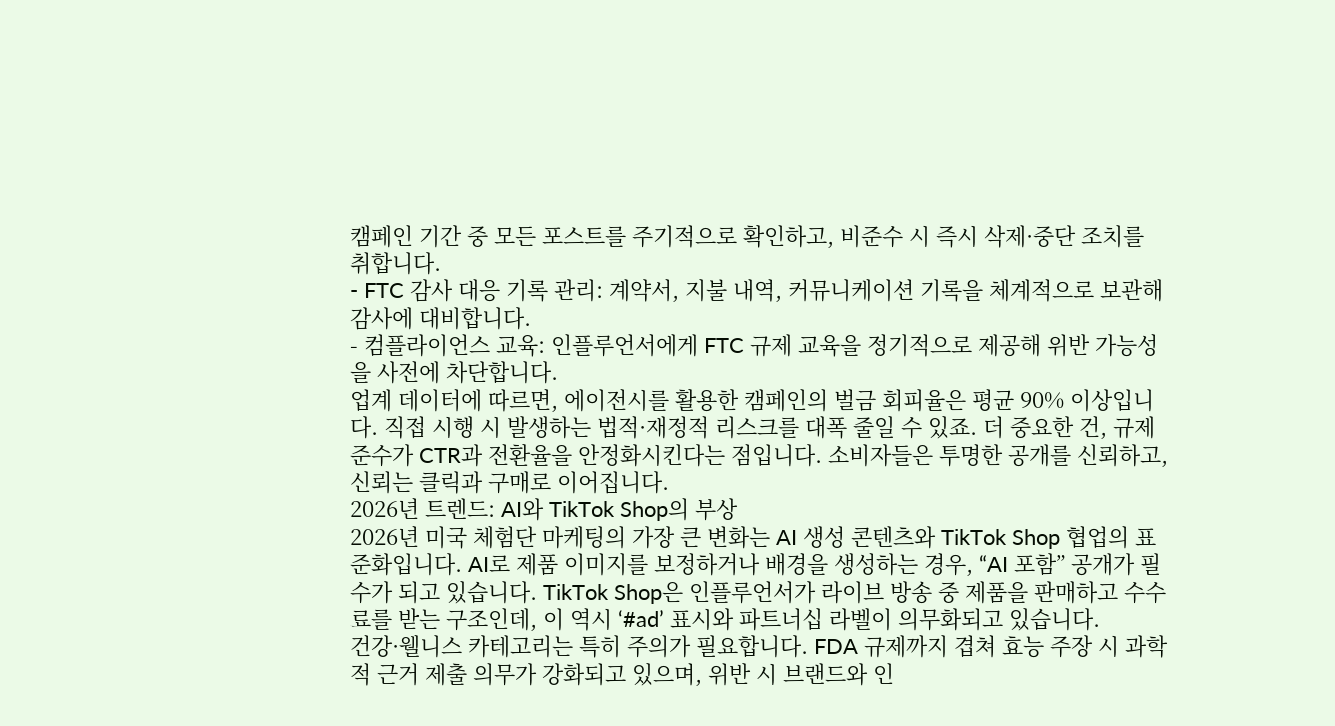캠페인 기간 중 모든 포스트를 주기적으로 확인하고, 비준수 시 즉시 삭제·중단 조치를 취합니다.
- FTC 감사 대응 기록 관리: 계약서, 지불 내역, 커뮤니케이션 기록을 체계적으로 보관해 감사에 대비합니다.
- 컴플라이언스 교육: 인플루언서에게 FTC 규제 교육을 정기적으로 제공해 위반 가능성을 사전에 차단합니다.
업계 데이터에 따르면, 에이전시를 활용한 캠페인의 벌금 회피율은 평균 90% 이상입니다. 직접 시행 시 발생하는 법적·재정적 리스크를 대폭 줄일 수 있죠. 더 중요한 건, 규제 준수가 CTR과 전환율을 안정화시킨다는 점입니다. 소비자들은 투명한 공개를 신뢰하고, 신뢰는 클릭과 구매로 이어집니다.
2026년 트렌드: AI와 TikTok Shop의 부상
2026년 미국 체험단 마케팅의 가장 큰 변화는 AI 생성 콘텐츠와 TikTok Shop 협업의 표준화입니다. AI로 제품 이미지를 보정하거나 배경을 생성하는 경우, “AI 포함” 공개가 필수가 되고 있습니다. TikTok Shop은 인플루언서가 라이브 방송 중 제품을 판매하고 수수료를 받는 구조인데, 이 역시 ‘#ad’ 표시와 파트너십 라벨이 의무화되고 있습니다.
건강·웰니스 카테고리는 특히 주의가 필요합니다. FDA 규제까지 겹쳐 효능 주장 시 과학적 근거 제출 의무가 강화되고 있으며, 위반 시 브랜드와 인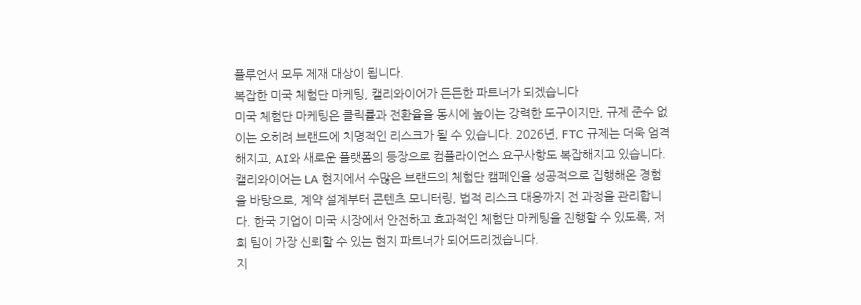플루언서 모두 제재 대상이 됩니다.
복잡한 미국 체험단 마케팅, 캘리와이어가 든든한 파트너가 되겠습니다
미국 체험단 마케팅은 클릭률과 전환율을 동시에 높이는 강력한 도구이지만, 규제 준수 없이는 오히려 브랜드에 치명적인 리스크가 될 수 있습니다. 2026년, FTC 규제는 더욱 엄격해지고, AI와 새로운 플랫폼의 등장으로 컴플라이언스 요구사항도 복잡해지고 있습니다.
캘리와이어는 LA 현지에서 수많은 브랜드의 체험단 캠페인을 성공적으로 집행해온 경험을 바탕으로, 계약 설계부터 콘텐츠 모니터링, 법적 리스크 대응까지 전 과정을 관리합니다. 한국 기업이 미국 시장에서 안전하고 효과적인 체험단 마케팅을 진행할 수 있도록, 저희 팀이 가장 신뢰할 수 있는 현지 파트너가 되어드리겠습니다.
지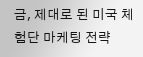금, 제대로 된 미국 체험단 마케팅 전략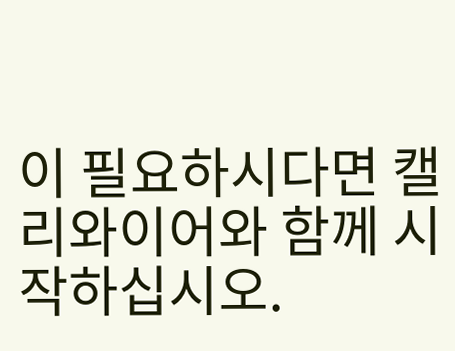이 필요하시다면 캘리와이어와 함께 시작하십시오.